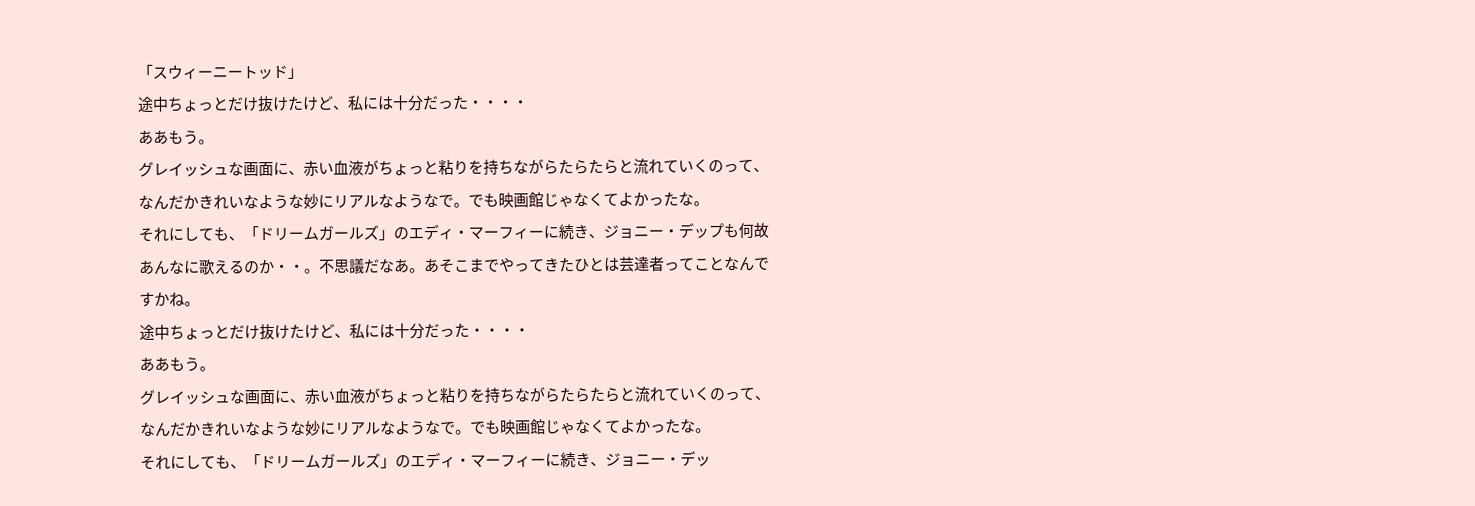「スウィーニートッド」
途中ちょっとだけ抜けたけど、私には十分だった・・・・
ああもう。
グレイッシュな画面に、赤い血液がちょっと粘りを持ちながらたらたらと流れていくのって、なんだかきれいなような妙にリアルなようなで。でも映画館じゃなくてよかったな。
それにしても、「ドリームガールズ」のエディ・マーフィーに続き、ジョニー・デップも何故あんなに歌えるのか・・。不思議だなあ。あそこまでやってきたひとは芸達者ってことなんですかね。
途中ちょっとだけ抜けたけど、私には十分だった・・・・
ああもう。
グレイッシュな画面に、赤い血液がちょっと粘りを持ちながらたらたらと流れていくのって、なんだかきれいなような妙にリアルなようなで。でも映画館じゃなくてよかったな。
それにしても、「ドリームガールズ」のエディ・マーフィーに続き、ジョニー・デッ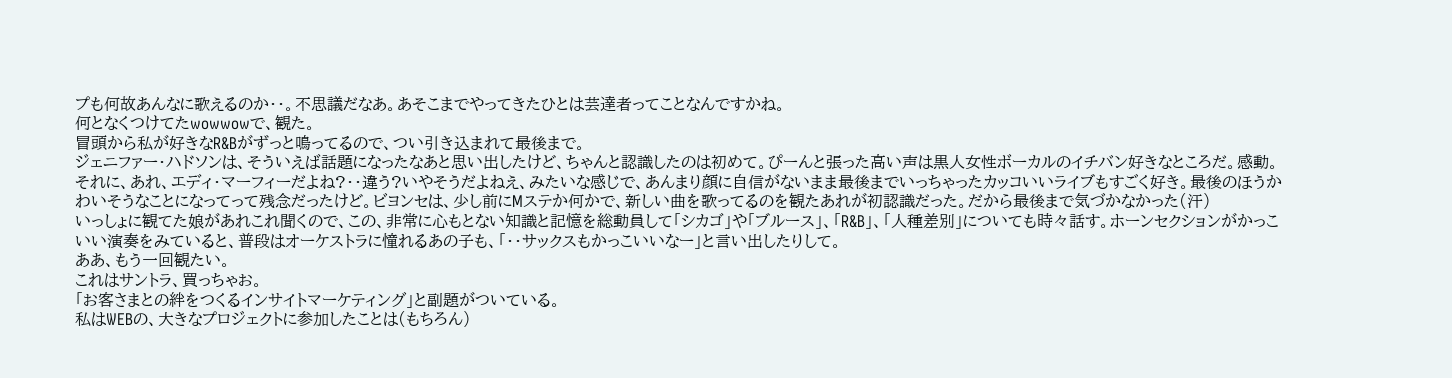プも何故あんなに歌えるのか・・。不思議だなあ。あそこまでやってきたひとは芸達者ってことなんですかね。
何となくつけてたwowwowで、観た。
冒頭から私が好きなR&Bがずっと鳴ってるので、つい引き込まれて最後まで。
ジェニファー・ハドソンは、そういえば話題になったなあと思い出したけど、ちゃんと認識したのは初めて。ぴーんと張った高い声は黒人女性ボーカルのイチバン好きなところだ。感動。
それに、あれ、エディ・マーフィーだよね?・・違う?いやそうだよねえ、みたいな感じで、あんまり顔に自信がないまま最後までいっちゃったカッコいいライブもすごく好き。最後のほうかわいそうなことになってって残念だったけど。ビヨンセは、少し前にMステか何かで、新しい曲を歌ってるのを観たあれが初認識だった。だから最後まで気づかなかった(汗)
いっしょに観てた娘があれこれ聞くので、この、非常に心もとない知識と記憶を総動員して「シカゴ」や「ブルース」、「R&B」、「人種差別」についても時々話す。ホーンセクションがかっこいい演奏をみていると、普段はオーケストラに憧れるあの子も、「・・サックスもかっこいいなー」と言い出したりして。
ああ、もう一回観たい。
これはサントラ、買っちゃお。
「お客さまとの絆をつくるインサイトマーケティング」と副題がついている。
私はWEBの、大きなプロジェクトに参加したことは(もちろん)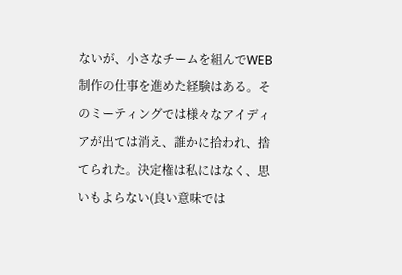ないが、小さなチームを組んでWEB制作の仕事を進めた経験はある。そのミーティングでは様々なアイディアが出ては消え、誰かに拾われ、捨てられた。決定権は私にはなく、思いもよらない(良い意味では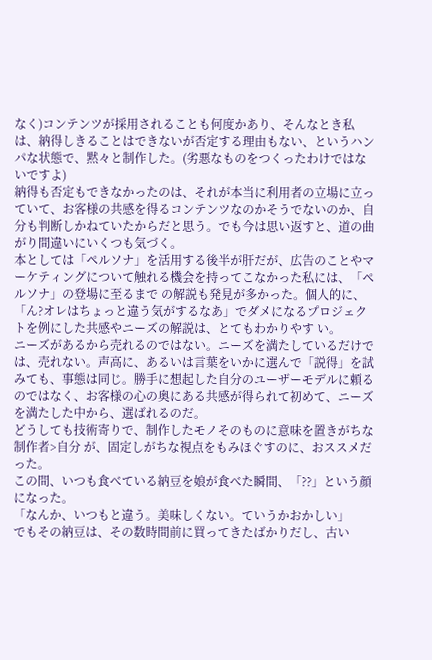なく)コンテンツが採用されることも何度かあり、そんなとき私は、納得しきることはできないが否定する理由もない、というハンパな状態で、黙々と制作した。(劣悪なものをつくったわけではないですよ)
納得も否定もできなかったのは、それが本当に利用者の立場に立っていて、お客様の共感を得るコンテンツなのかそうでないのか、自分も判断しかねていたからだと思う。でも今は思い返すと、道の曲がり間違いにいくつも気づく。
本としては「ペルソナ」を活用する後半が肝だが、広告のことやマーケティングについて触れる機会を持ってこなかった私には、「ペルソナ」の登場に至るまで の解説も発見が多かった。個人的に、「ん?オレはちょっと違う気がするなあ」でダメになるプロジェクトを例にした共感やニーズの解説は、とてもわかりやす い。
ニーズがあるから売れるのではない。ニーズを満たしているだけでは、売れない。声高に、あるいは言葉をいかに選んで「説得」を試みても、事態は同じ。勝手に想起した自分のユーザーモデルに頼るのではなく、お客様の心の奥にある共感が得られて初めて、ニーズを満たした中から、選ばれるのだ。
どうしても技術寄りで、制作したモノそのものに意味を置きがちな制作者>自分 が、固定しがちな視点をもみほぐすのに、おススメだった。
この間、いつも食べている納豆を娘が食べた瞬間、「??」という顔になった。
「なんか、いつもと違う。美味しくない。ていうかおかしい」
でもその納豆は、その数時間前に買ってきたばかりだし、古い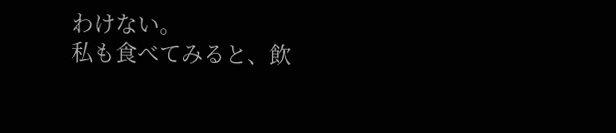わけない。
私も食べてみると、飲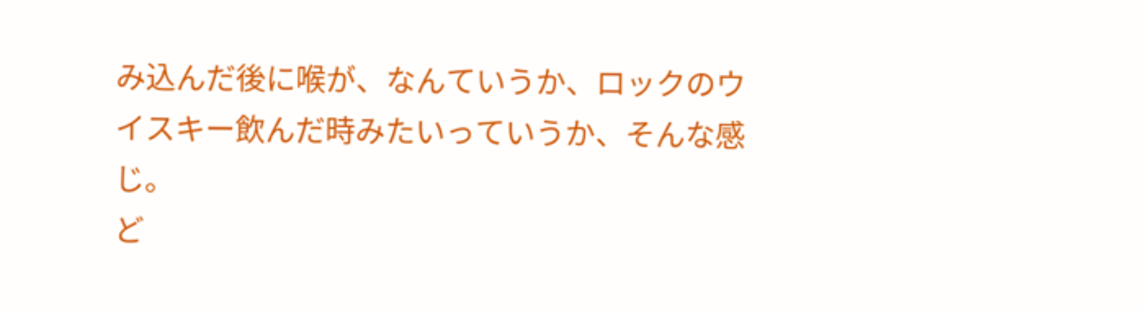み込んだ後に喉が、なんていうか、ロックのウイスキー飲んだ時みたいっていうか、そんな感じ。
ど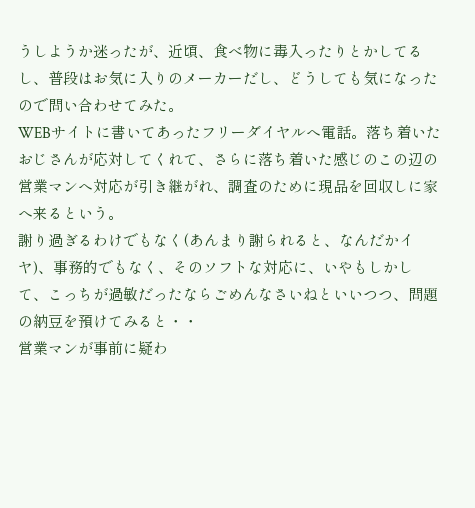うしようか迷ったが、近頃、食べ物に毒入ったりとかしてるし、普段はお気に入りのメーカーだし、どうしても気になったので問い合わせてみた。
WEBサイトに書いてあったフリーダイヤルへ電話。落ち着いたおじさんが応対してくれて、さらに落ち着いた感じのこの辺の営業マンへ対応が引き継がれ、調査のために現品を回収しに家へ来るという。
謝り過ぎるわけでもなく(あんまり謝られると、なんだかイヤ)、事務的でもなく、そのソフトな対応に、いやもしかして、こっちが過敏だったならごめんなさいねといいつつ、問題の納豆を預けてみると・・
営業マンが事前に疑わ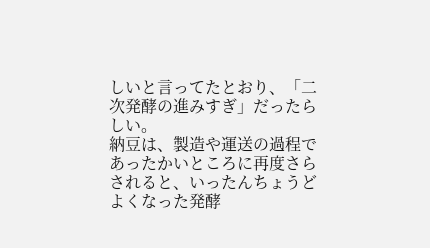しいと言ってたとおり、「二次発酵の進みすぎ」だったらしい。
納豆は、製造や運送の過程であったかいところに再度さらされると、いったんちょうどよくなった発酵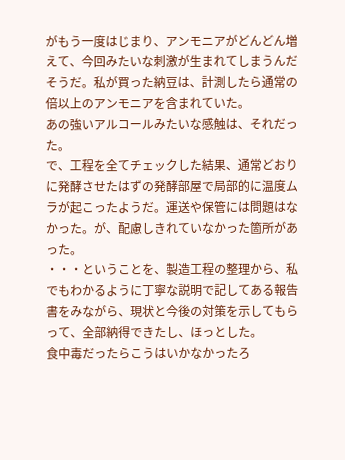がもう一度はじまり、アンモニアがどんどん増えて、今回みたいな刺激が生まれてしまうんだそうだ。私が買った納豆は、計測したら通常の倍以上のアンモニアを含まれていた。
あの強いアルコールみたいな感触は、それだった。
で、工程を全てチェックした結果、通常どおりに発酵させたはずの発酵部屋で局部的に温度ムラが起こったようだ。運送や保管には問題はなかった。が、配慮しきれていなかった箇所があった。
・・・ということを、製造工程の整理から、私でもわかるように丁寧な説明で記してある報告書をみながら、現状と今後の対策を示してもらって、全部納得できたし、ほっとした。
食中毒だったらこうはいかなかったろ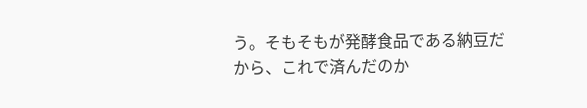う。そもそもが発酵食品である納豆だから、これで済んだのか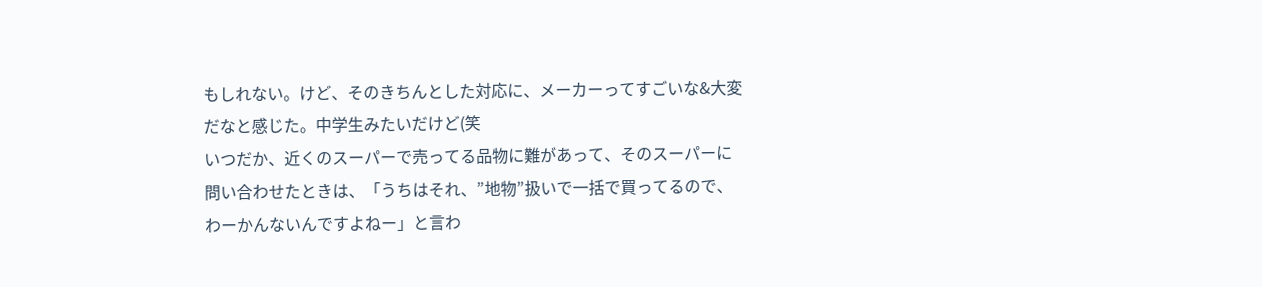もしれない。けど、そのきちんとした対応に、メーカーってすごいな&大変だなと感じた。中学生みたいだけど(笑
いつだか、近くのスーパーで売ってる品物に難があって、そのスーパーに問い合わせたときは、「うちはそれ、”地物”扱いで一括で買ってるので、わーかんないんですよねー」と言わ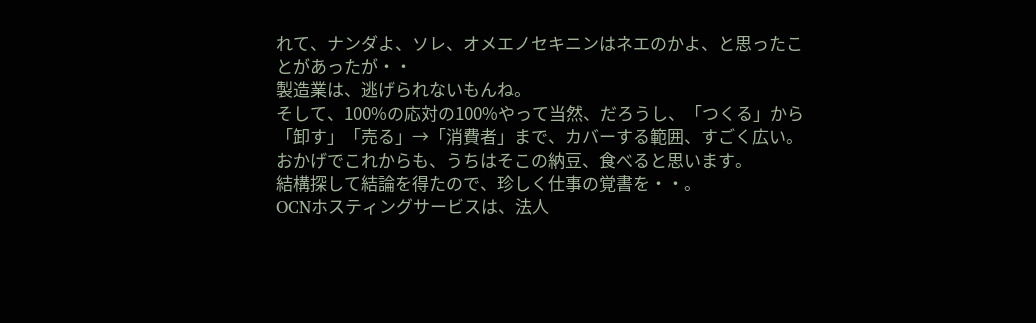れて、ナンダよ、ソレ、オメエノセキニンはネエのかよ、と思ったことがあったが・・
製造業は、逃げられないもんね。
そして、100%の応対の100%やって当然、だろうし、「つくる」から「卸す」「売る」→「消費者」まで、カバーする範囲、すごく広い。
おかげでこれからも、うちはそこの納豆、食べると思います。
結構探して結論を得たので、珍しく仕事の覚書を・・。
OCNホスティングサービスは、法人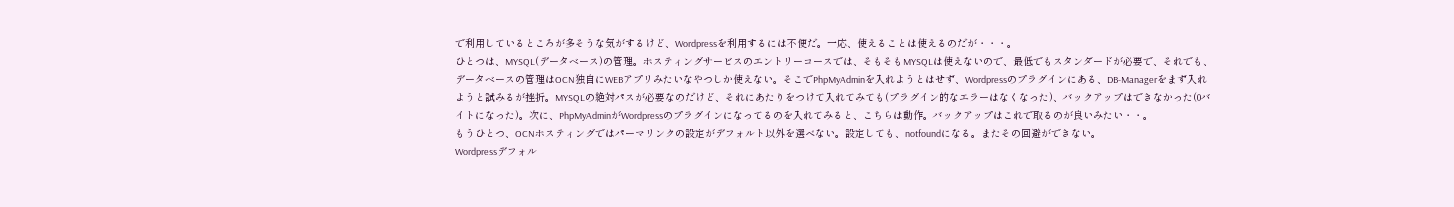で利用しているところが多そうな気がするけど、Wordpressを利用するには不便だ。一応、使えることは使えるのだが・・・。
ひとつは、MYSQL(データベース)の管理。ホスティングサービスのエントリーコースでは、そもそもMYSQLは使えないので、最低でもスタンダードが必要で、それでも、データベースの管理はOCN独自にWEBアプリみたいなやつしか使えない。そこでPhpMyAdminを入れようとはせず、Wordpressのプラグインにある、DB-Managerをまず入れようと試みるが挫折。MYSQLの絶対パスが必要なのだけど、それにあたりをつけて入れてみても(プラグイン的なエラーはなくなった)、バックアップはできなかった(0バイトになった)。次に、PhpMyAdminがWordpressのプラグインになってるのを入れてみると、こちらは動作。バックアップはこれで取るのが良いみたい・・。
もうひとつ、OCNホスティングではパーマリンクの設定がデフォルト以外を選べない。設定しても、notfoundになる。またその回避ができない。
Wordpressデフォル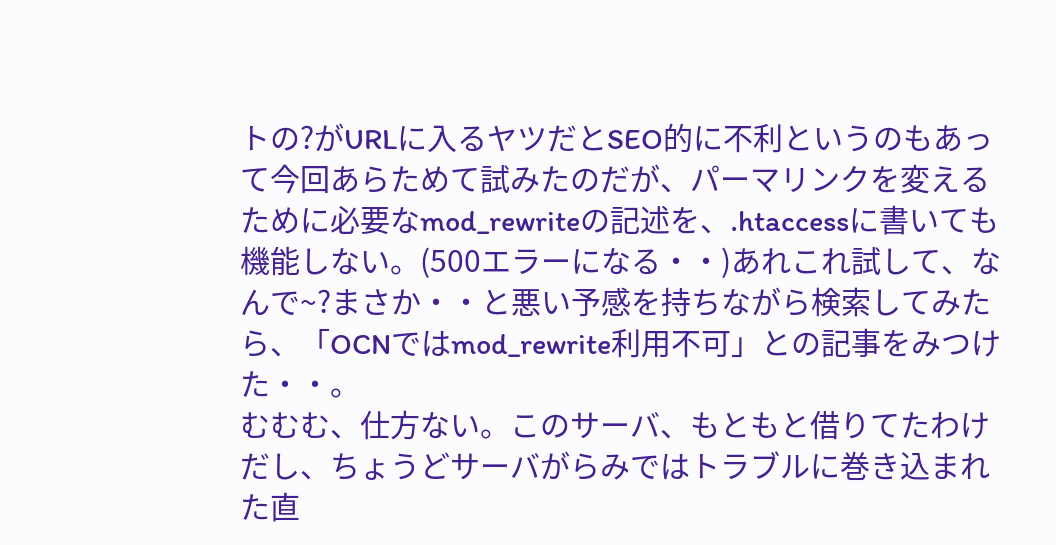トの?がURLに入るヤツだとSEO的に不利というのもあって今回あらためて試みたのだが、パーマリンクを変えるために必要なmod_rewriteの記述を、.htaccessに書いても機能しない。(500エラーになる・・)あれこれ試して、なんで~?まさか・・と悪い予感を持ちながら検索してみたら、「OCNではmod_rewrite利用不可」との記事をみつけた・・。
むむむ、仕方ない。このサーバ、もともと借りてたわけだし、ちょうどサーバがらみではトラブルに巻き込まれた直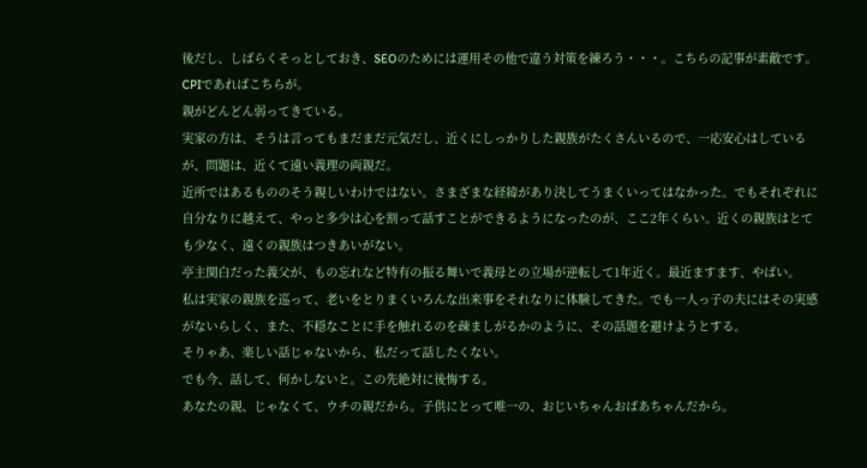後だし、しばらくそっとしておき、SEOのためには運用その他で違う対策を練ろう・・・。こちらの記事が素敵です。CPIであればこちらが。
親がどんどん弱ってきている。
実家の方は、そうは言ってもまだまだ元気だし、近くにしっかりした親族がたくさんいるので、一応安心はしているが、問題は、近くて遠い義理の両親だ。
近所ではあるもののそう親しいわけではない。さまざまな経緯があり決してうまくいってはなかった。でもそれぞれに自分なりに越えて、やっと多少は心を割って話すことができるようになったのが、ここ2年くらい。近くの親族はとても少なく、遠くの親族はつきあいがない。
亭主関白だった義父が、もの忘れなど特有の振る舞いで義母との立場が逆転して1年近く。最近ますます、やばい。
私は実家の親族を巡って、老いをとりまくいろんな出来事をそれなりに体験してきた。でも一人っ子の夫にはその実感がないらしく、また、不穏なことに手を触れるのを疎ましがるかのように、その話題を避けようとする。
そりゃあ、楽しい話じゃないから、私だって話したくない。
でも今、話して、何かしないと。この先絶対に後悔する。
あなたの親、じゃなくて、ウチの親だから。子供にとって唯一の、おじいちゃんおばあちゃんだから。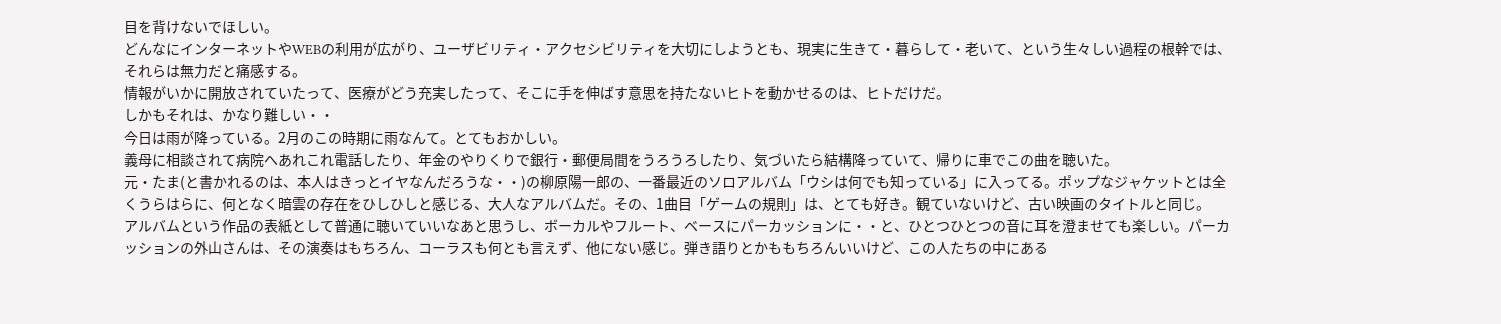目を背けないでほしい。
どんなにインターネットやWEBの利用が広がり、ユーザビリティ・アクセシビリティを大切にしようとも、現実に生きて・暮らして・老いて、という生々しい過程の根幹では、それらは無力だと痛感する。
情報がいかに開放されていたって、医療がどう充実したって、そこに手を伸ばす意思を持たないヒトを動かせるのは、ヒトだけだ。
しかもそれは、かなり難しい・・
今日は雨が降っている。2月のこの時期に雨なんて。とてもおかしい。
義母に相談されて病院へあれこれ電話したり、年金のやりくりで銀行・郵便局間をうろうろしたり、気づいたら結構降っていて、帰りに車でこの曲を聴いた。
元・たま(と書かれるのは、本人はきっとイヤなんだろうな・・)の柳原陽一郎の、一番最近のソロアルバム「ウシは何でも知っている」に入ってる。ポップなジャケットとは全くうらはらに、何となく暗雲の存在をひしひしと感じる、大人なアルバムだ。その、1曲目「ゲームの規則」は、とても好き。観ていないけど、古い映画のタイトルと同じ。
アルバムという作品の表紙として普通に聴いていいなあと思うし、ボーカルやフルート、ベースにパーカッションに・・と、ひとつひとつの音に耳を澄ませても楽しい。パーカッションの外山さんは、その演奏はもちろん、コーラスも何とも言えず、他にない感じ。弾き語りとかももちろんいいけど、この人たちの中にある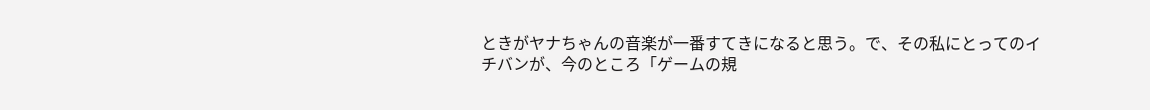ときがヤナちゃんの音楽が一番すてきになると思う。で、その私にとってのイチバンが、今のところ「ゲームの規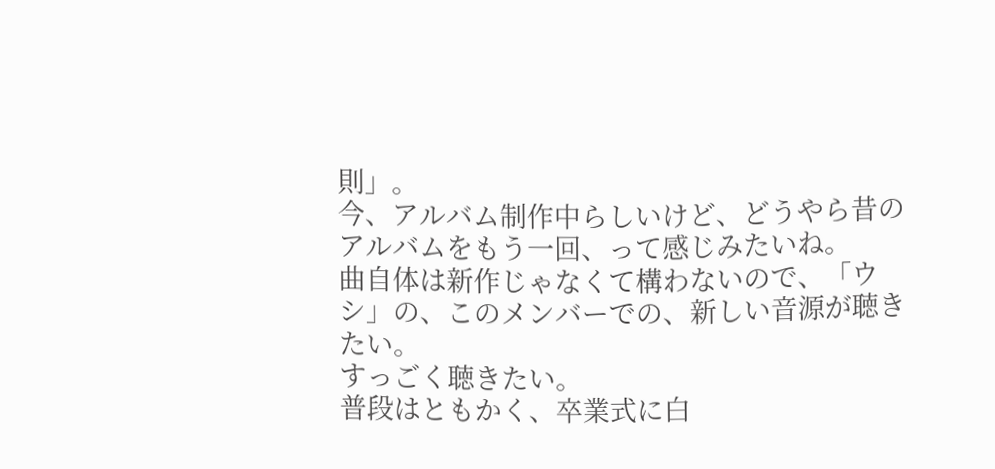則」。
今、アルバム制作中らしいけど、どうやら昔のアルバムをもう一回、って感じみたいね。
曲自体は新作じゃなくて構わないので、「ウシ」の、このメンバーでの、新しい音源が聴きたい。
すっごく聴きたい。
普段はともかく、卒業式に白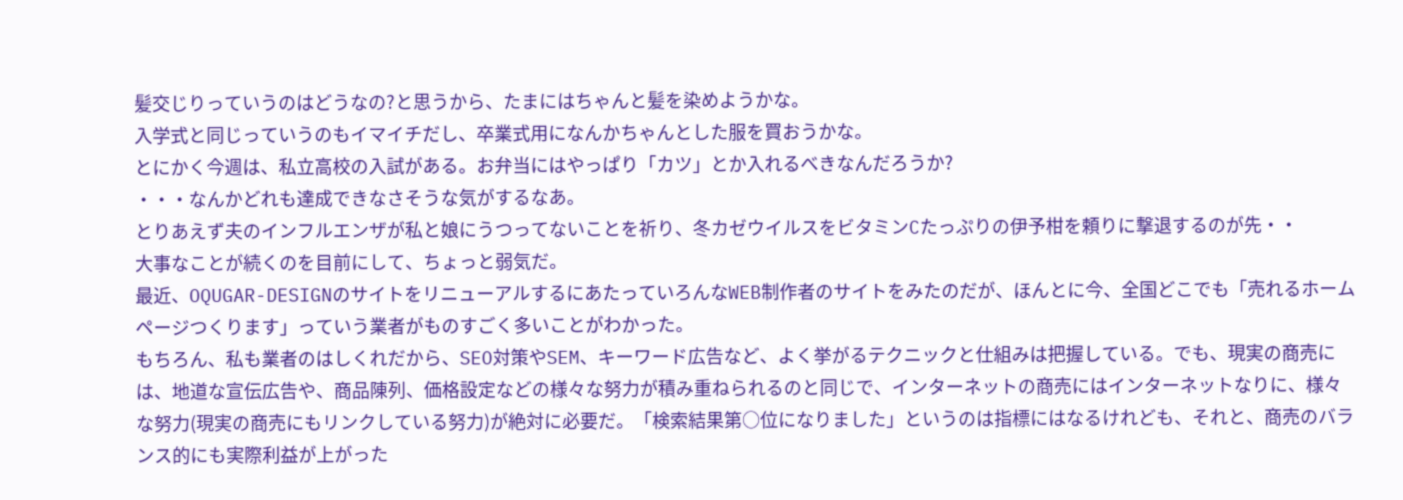髪交じりっていうのはどうなの?と思うから、たまにはちゃんと髪を染めようかな。
入学式と同じっていうのもイマイチだし、卒業式用になんかちゃんとした服を買おうかな。
とにかく今週は、私立高校の入試がある。お弁当にはやっぱり「カツ」とか入れるべきなんだろうか?
・・・なんかどれも達成できなさそうな気がするなあ。
とりあえず夫のインフルエンザが私と娘にうつってないことを祈り、冬カゼウイルスをビタミンCたっぷりの伊予柑を頼りに撃退するのが先・・
大事なことが続くのを目前にして、ちょっと弱気だ。
最近、OQUGAR-DESIGNのサイトをリニューアルするにあたっていろんなWEB制作者のサイトをみたのだが、ほんとに今、全国どこでも「売れるホームページつくります」っていう業者がものすごく多いことがわかった。
もちろん、私も業者のはしくれだから、SEO対策やSEM、キーワード広告など、よく挙がるテクニックと仕組みは把握している。でも、現実の商売には、地道な宣伝広告や、商品陳列、価格設定などの様々な努力が積み重ねられるのと同じで、インターネットの商売にはインターネットなりに、様々な努力(現実の商売にもリンクしている努力)が絶対に必要だ。「検索結果第○位になりました」というのは指標にはなるけれども、それと、商売のバランス的にも実際利益が上がった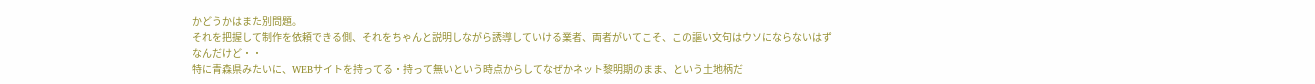かどうかはまた別問題。
それを把握して制作を依頼できる側、それをちゃんと説明しながら誘導していける業者、両者がいてこそ、この謳い文句はウソにならないはずなんだけど・・
特に青森県みたいに、WEBサイトを持ってる・持って無いという時点からしてなぜかネット黎明期のまま、という土地柄だ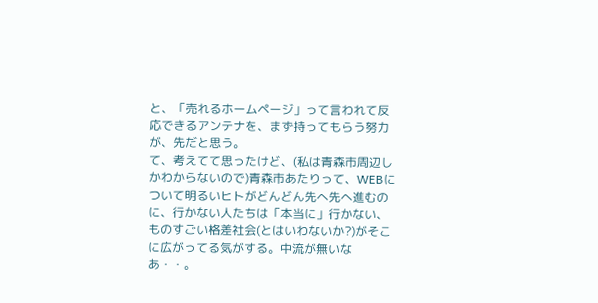と、「売れるホームページ」って言われて反応できるアンテナを、まず持ってもらう努力が、先だと思う。
て、考えてて思ったけど、(私は青森市周辺しかわからないので)青森市あたりって、WEBについて明るいヒトがどんどん先へ先へ進むのに、行かない人たちは「本当に」行かない、ものすごい格差社会(とはいわないか?)がそこに広がってる気がする。中流が無いなあ・・。